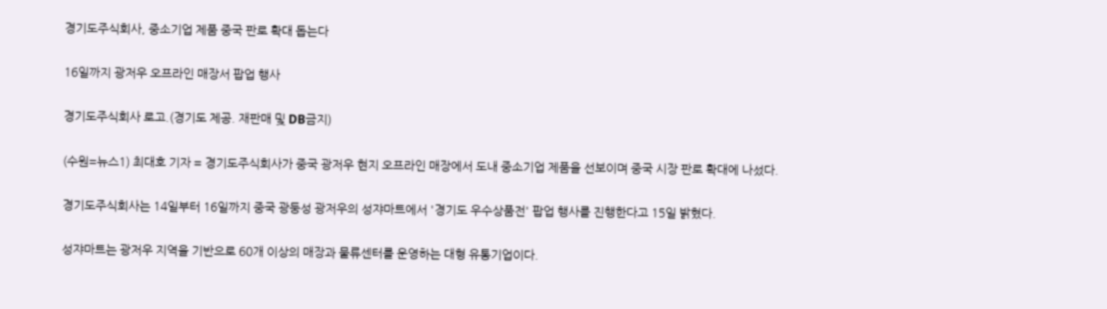경기도주식회사, 중소기업 제품 중국 판로 확대 돕는다

16일까지 광저우 오프라인 매장서 팝업 행사

경기도주식회사 로고.(경기도 제공. 재판매 및 DB금지)

(수원=뉴스1) 최대호 기자 = 경기도주식회사가 중국 광저우 현지 오프라인 매장에서 도내 중소기업 제품을 선보이며 중국 시장 판로 확대에 나섰다.

경기도주식회사는 14일부터 16일까지 중국 광둥성 광저우의 성쟈마트에서 '경기도 우수상품전' 팝업 행사를 진행한다고 15일 밝혔다.

성쟈마트는 광저우 지역을 기반으로 60개 이상의 매장과 물류센터를 운영하는 대형 유통기업이다.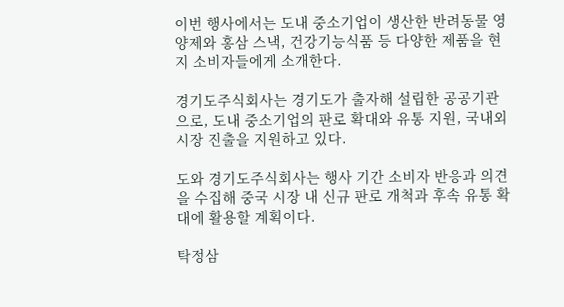이번 행사에서는 도내 중소기업이 생산한 반려동물 영양제와 홍삼 스낵, 건강기능식품 등 다양한 제품을 현지 소비자들에게 소개한다.

경기도주식회사는 경기도가 출자해 설립한 공공기관으로, 도내 중소기업의 판로 확대와 유통 지원, 국내외 시장 진출을 지원하고 있다.

도와 경기도주식회사는 행사 기간 소비자 반응과 의견을 수집해 중국 시장 내 신규 판로 개척과 후속 유통 확대에 활용할 계획이다.

탁정삼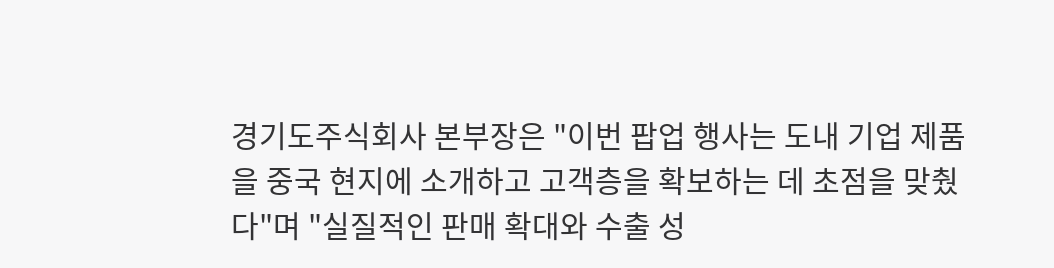경기도주식회사 본부장은 "이번 팝업 행사는 도내 기업 제품을 중국 현지에 소개하고 고객층을 확보하는 데 초점을 맞췄다"며 "실질적인 판매 확대와 수출 성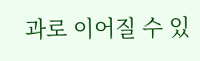과로 이어질 수 있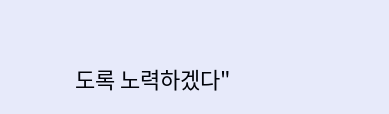도록 노력하겠다"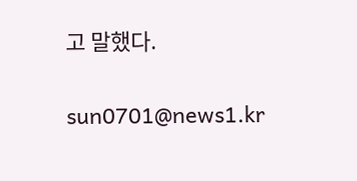고 말했다.

sun0701@news1.kr